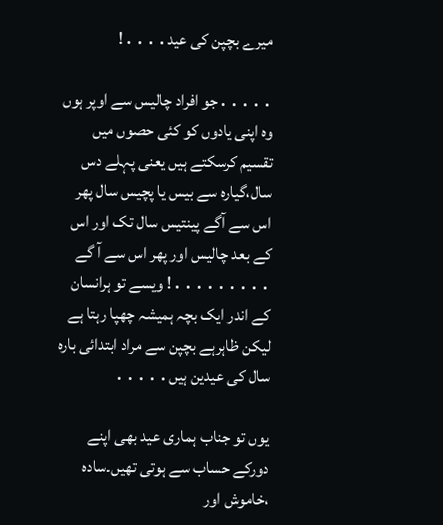میرے بچپن کی عید․․․․!

․․․․․جو افراد چالیس سے اوپر ہوں وہ اپنی یادوں کو کئی حصوں میں تقسیم کرسکتے ہیں یعنی پہلے دس سال،گیارہ سے بیس یا پچیس سال پھر اس سے آگے پینتیس سال تک اور اس کے بعد چالیس اور پھر اس سے آ گے ․․․․․․․․․! ویسے تو ہرانسان کے اندر ایک بچہ ہمیشہ چھپا رہتا ہے لیکن ظاہرہے بچپن سے مراد ابتدائی بارہ سال کی عیدین ہیں․․․․․

یوں تو جناب ہماری عید بھی اپنے دورکے حساب سے ہوتی تھیں۔سادہ ،خاموش اور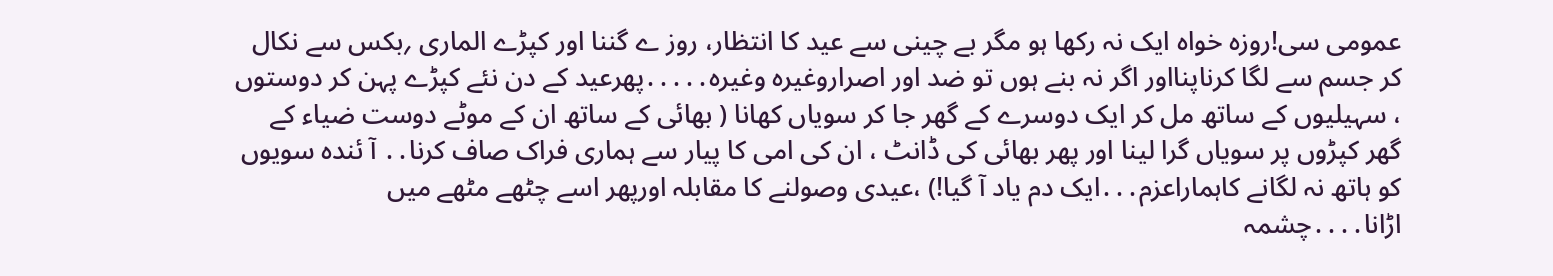عمومی سی!روزہ خواہ ایک نہ رکھا ہو مگر بے چینی سے عید کا انتظار، روز ے گننا اور کپڑے الماری ؍بکس سے نکال کر جسم سے لگا کرناپنااور اگر نہ بنے ہوں تو ضد اور اصراروغیرہ وغیرہ․․․․․پھرعید کے دن نئے کپڑے پہن کر دوستوں ، سہیلیوں کے ساتھ مل کر ایک دوسرے کے گھر جا کر سویاں کھانا ( بھائی کے ساتھ ان کے موٹے دوست ضیاء کے گھر کپڑوں پر سویاں گرا لینا اور پھر بھائی کی ڈانٹ ، ان کی امی کا پیار سے ہماری فراک صاف کرنا․․ آ ئندہ سویوں کو ہاتھ نہ لگانے کاہماراعزم․․․ایک دم یاد آ گیا!) ،عیدی وصولنے کا مقابلہ اورپھر اسے چٹھے مٹھے میں اڑانا․․․․چشمہ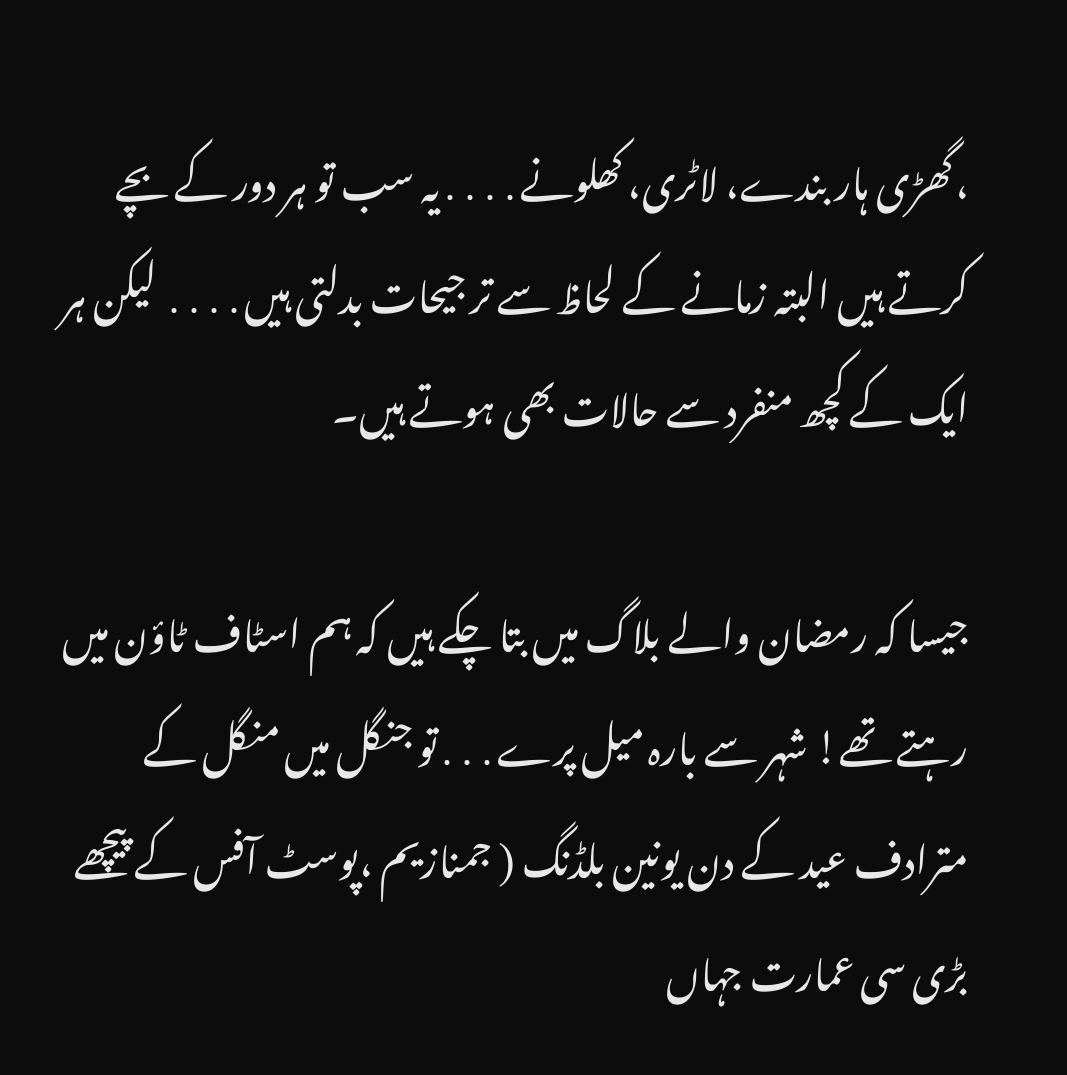،گھڑی ہار بندے، لاٹری، کھلونے․․․․یہ سب تو ہر دور کے بچے کرتے ہیں البتہ زمانے کے لحاظ سے تر جیحات بدلتی ہیں․․․․ لیکن ہر ایک کے کچھ منفرد سے حالات بھی ہوتے ہیں۔

جیسا کہ رمضان والے بلاگ میں بتا چکے ہیں کہ ہم اسٹاف ٹاؤن میں رہتے تھے! شہر سے بارہ میل پرے․․․تو جنگل میں منگل کے مترادف عید کے دن یونین بلڈنگ ( جمنازیم ،پوسٹ آفس کے پیچھے بڑی سی عمارت جہاں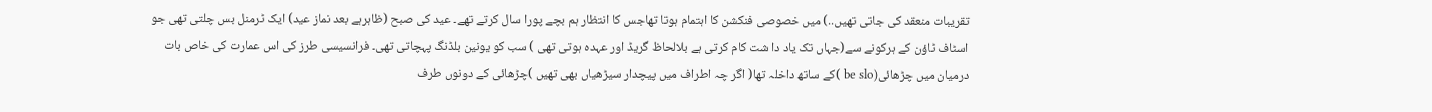تقریبات منعقد کی جاتی تھیں․․) میں خصوصی فنکشن کا اہتمام ہوتا تھاجس کا انتظار ہم بچے پورا سال کرتے تھے۔ عید کی صبح (ظاہرہے بعد نماز عید) ایک ٹرمنل بس چلتی تھی جو اسٹاف ٹاؤن کے ہرکونے سے(جہاں تک یاد دا شت کام کرتی ہے بلالحاظ گریڈ اور عہدہ ہوتی تھی ) سب کو یونین بلڈنگ پہچاتی تھی۔ فرانسیسی طرز کی اس عمارت کی خاص بات درمیان میں چڑھائی(be slo )کے ساتھ داخلہ تھا( اگر چہ اطراف میں پیچدار سیڑھیاں بھی تھیں )چڑھائی کے دونوں طرف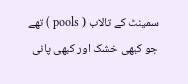سمینٹ کے تالاب ( pools ) تھے جو کبھی خشک اور کبھی پانی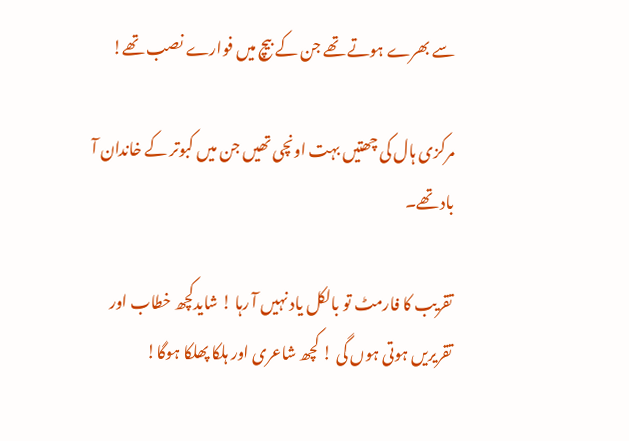سے بھرے ہوتے تھے جن کے بیچ میں فوارے نصب تھے!

مرکزی ہال کی چھتیں بہت اونچی تھیں جن میں کبوتر کے خاندان آ باد تھے۔

تقریب کا فارمٹ تو بالکل یاد نہیں آ رہا ! شایدکچھ خطاب اور تقریریں ہوتی ہوں گی ! کچھ شاعری اور ہلکا پھلکا ہوگا!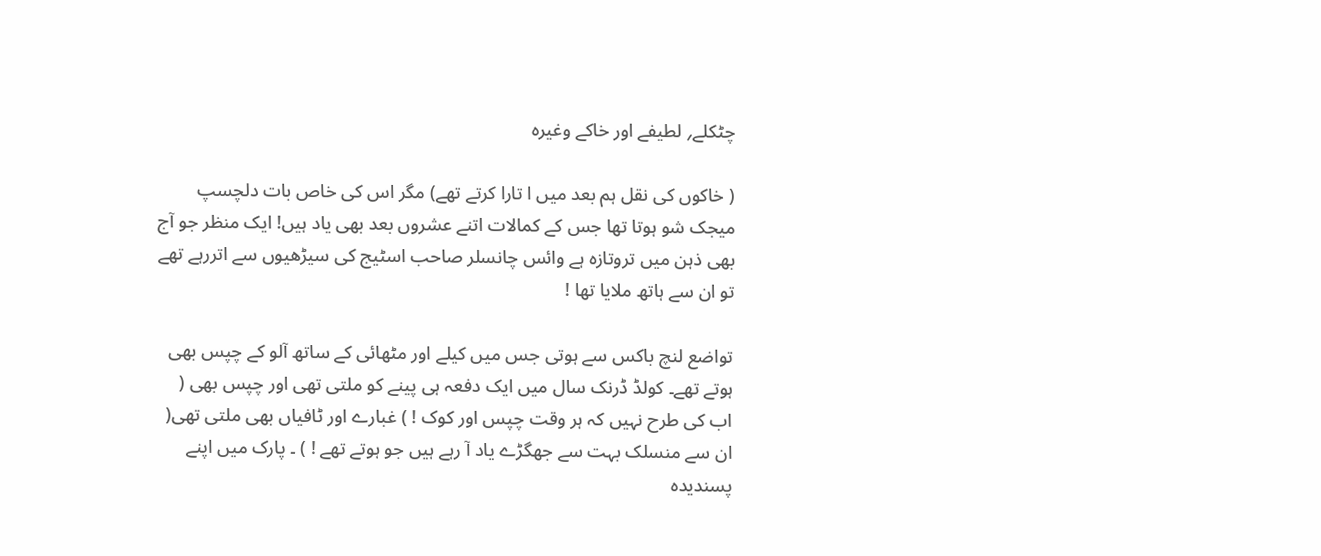چٹکلے؍ لطیفے اور خاکے وغیرہ

( خاکوں کی نقل ہم بعد میں ا تارا کرتے تھے) مگر اس کی خاص بات دلچسپ میجک شو ہوتا تھا جس کے کمالات اتنے عشروں بعد بھی یاد ہیں! ایک منظر جو آج بھی ذہن میں تروتازہ ہے وائس چانسلر صاحب اسٹیج کی سیڑھیوں سے اتررہے تھے تو ان سے ہاتھ ملایا تھا !

تواضع لنچ باکس سے ہوتی جس میں کیلے اور مٹھائی کے ساتھ آلو کے چپس بھی ہوتے تھے۔ کولڈ ڈرنک سال میں ایک دفعہ ہی پینے کو ملتی تھی اور چپس بھی ( اب کی طرح نہیں کہ ہر وقت چپس اور کوک ! ) غبارے اور ٹافیاں بھی ملتی تھی( ان سے منسلک بہت سے جھگڑے یاد آ رہے ہیں جو ہوتے تھے ! ) ۔ پارک میں اپنے پسندیدہ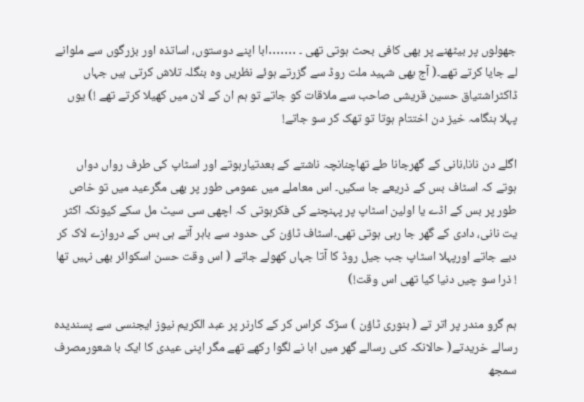جھولوں پر بیٹھنے پر بھی کافی بحث ہوتی تھی ۔ ․․․․․․․ابا اپنے دوستوں، اساتذہ اور بزرگوں سے ملوانے لے جایا کرتے تھے۔( آج بھی شہید ملت روڈ سے گزرتے ہوئے نظریں وہ بنگلہ تلاش کرتی ہیں جہاں ڈاکٹراشتیاق حسین قریشی صاحب سے ملاقات کو جاتے تو ہم ان کے لان میں کھیلا کرتے تھے !) یوں پہلا ہنگامہ خیز دن اختتام ہوتا تو تھک کر سو جاتے!

اگلے دن نانا،نانی کے گھرجانا طے تھاچنانچہ ناشتے کے بعدتیارہوتے اور اسٹاپ کی طرف رواں دواں ہوتے کہ اسٹاف بس کے ذریعے جا سکیں۔ اس معاملے میں عمومی طور پر بھی مگرعید میں تو خاص طور پر بس کے اڈے یا اولین اسٹاپ پر پہنچنے کی فکرہوتی کہ اچھی سی سیٹ مل سکے کیونکہ اکثر یت نانی، دادی کے گھر جا رہی ہوتی تھی۔اسٹاف ٹاؤن کی حدود سے باہر آتے ہی بس کے دروازے لاک کر دیے جاتے اورپہلا اسٹاپ جب جیل روڈ کا آتا جہاں کھولے جاتے ( اس وقت حسن اسکوائر بھی نہیں تھا ! ذرا سو چیں دنیا کیا تھی اس وقت!)

ہم گرو مندر پر اتر تے ( بنوری ٹاؤن ) سڑک کراس کر کے کارنر پر عبد الکریم نیوز ایجنسی سے پسندیدہ رسالے خریدتے( حالانکہ کئی رسالے گھر میں ابا نے لگوا رکھے تھے مگر اپنی عیدی کا ایک با شعورمصرف سمجھ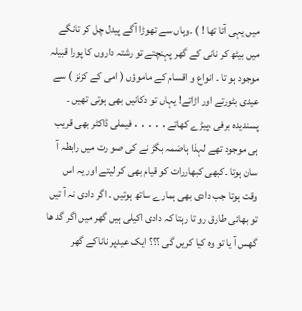میں یہی آتا تھا ! ) ۔وہاں سے تھوڑا آگے پیدل چل کر تانگے میں بیٹھ کر نانی کے گھر پہنچتے تو رشتہ داروں کا پورا قبیلہ موجود ہو تا ۔ انواع و اقسام کے ماموؤں ( امی کے کزنز ) سے عیدی بٹورتے اور اڑاتے! یہاں تو دکانیں بھی ہوتی تھیں ۔ پسندیدہ برفی ،پیڑے کھاتے․․․․․فیملی ڈاکٹر بھی قریب ہی موجود تھے لہذا ہاضمہ بگڑ نے کی صو رت میں رابطہ آ سان ہوتا ۔کبھی کبھاررات کو قیام بھی کر لیتے اور یہ اس وقت ہوتا جب دادی بھی ہمارے ساتھ ہوتیں ۔ اگر دادی نہ آ تیں تو بھائی طارق رو تا رہتا کہ دادی اکیلی ہیں گھر میں اگر گد ھا گھس آ یا تو وہ کیا کریں گی ؟؟؟ ایک عیدپر ناناکے گھر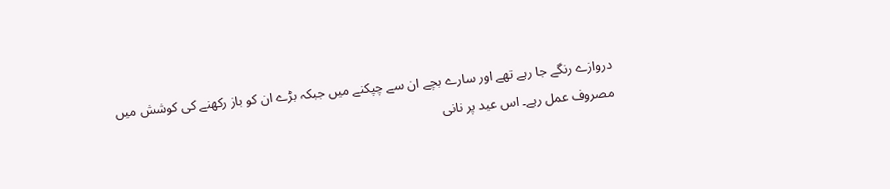دروازے رنگے جا رہے تھے اور سارے بچے ان سے چپکنے میں جبکہ بڑے ان کو باز رکھنے کی کوشش میں مصروف عمل رہے۔ اس عید پر نانی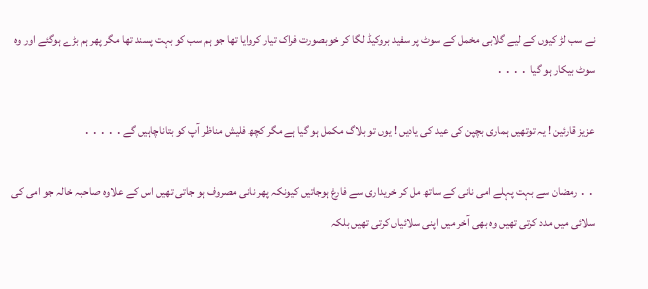نے سب لڑ کیوں کے لیے گلابی مخمل کے سوٹ پر سفید بروکیڈ لگا کر خوبصورت فراک تیار کروایا تھا جو ہم سب کو بہت پسند تھا مگر پھر ہم بڑے ہوگئے اور وہ سوٹ بیکار ہو گیا ․․․․

عزیز قارئین ! یہ توتھیں ہماری بچپن کی عید کی یادیں ! یوں تو بلاگ مکمل ہو گیا ہے مگر کچھ فلیش مناظر آپ کو بتاناچاہیں گے․․․․․

․․ رمضان سے بہت پہلے امی نانی کے ساتھ مل کر خریداری سے فارغ ہوجاتیں کیونکہ پھر نانی مصروف ہو جاتی تھیں اس کے علاوہ صاحبہ خالہ جو امی کی سلائی میں مدد کرتی تھیں وہ بھی آخر میں اپنی سلائیاں کرتی تھیں بلکہ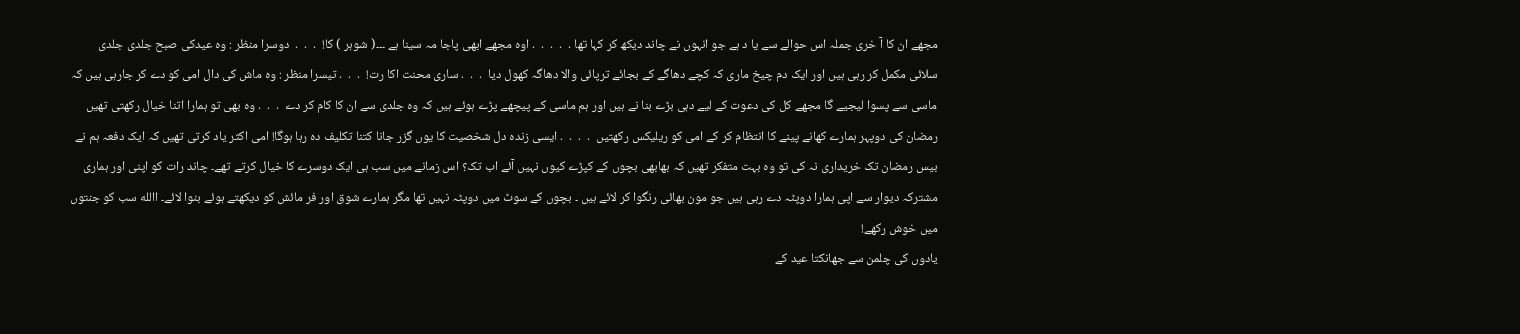مجھے ان کا آ خری جملہ اس حوالے سے یا د ہے جو انہوں نے چاند دیکھ کر کہا تھا․․․․․اوہ مجھے ابھی پاجا مہ سینا ہے ۔۔۔( شوہر ) کا! ․․․ دوسرا منظر : وہ عیدکی صبح جلدی جلدی سلائی مکمل کر رہی ہیں اور ایک دم چیخ ماری کہ کچے دھاگے کے بجائے ترپائی والا دھاگہ کھول دیا ․․․ساری محنت اکا رت! ․․․تیسرا منظر : وہ ماش کی دال امی کو دے کر جارہی ہیں کہ ماسی سے پسوا لیجیے گا مجھے کل کی دعوت کے لیے دہی بڑے بنا نے ہیں اور ہم ماسی کے پیچھے پڑے ہوئے ہیں کہ وہ جلدی سے ان کا کام کر دے ․․․وہ بھی تو ہمارا اتنا خیال رکھتی تھیں رمضان کی دوپہر ہمارے کھانے پینے کا انتظام کر کے امی کو ریلیکس رکھتیں ․․․․ایسی زندہ دل شخصیت کا یوں گزر جانا کتنا تکلیف دہ رہا ہوگا! امی اکثر یاد کرتی تھیں کہ ایک دفعہ ہم نے بیس رمضان تک خریداری نہ کی تو وہ بہت متفکر تھیں کہ بھابھی بچوں کے کپڑے کیوں نہیں آئے اب تک؟ اس زمانے میں سب ہی ایک دوسرے کا خیال کرتے تھے۔ چاند رات کو اپنی اور ہماری مشترکہ دیوار سے اپی ہمارا دوپٹہ دے رہی ہیں جو مون بھائی رنگوا کر لائے ہیں ۔ بچوں کے سوٹ میں دوپٹہ نہیں تھا مگر ہمارے شوق اور فر مائش کو دیکھتے ہوئے بنوا لائے۔ االله سب کو جنتوں میں خوش رکھے!
یادوں کی چلمن سے جھانکتا عید کے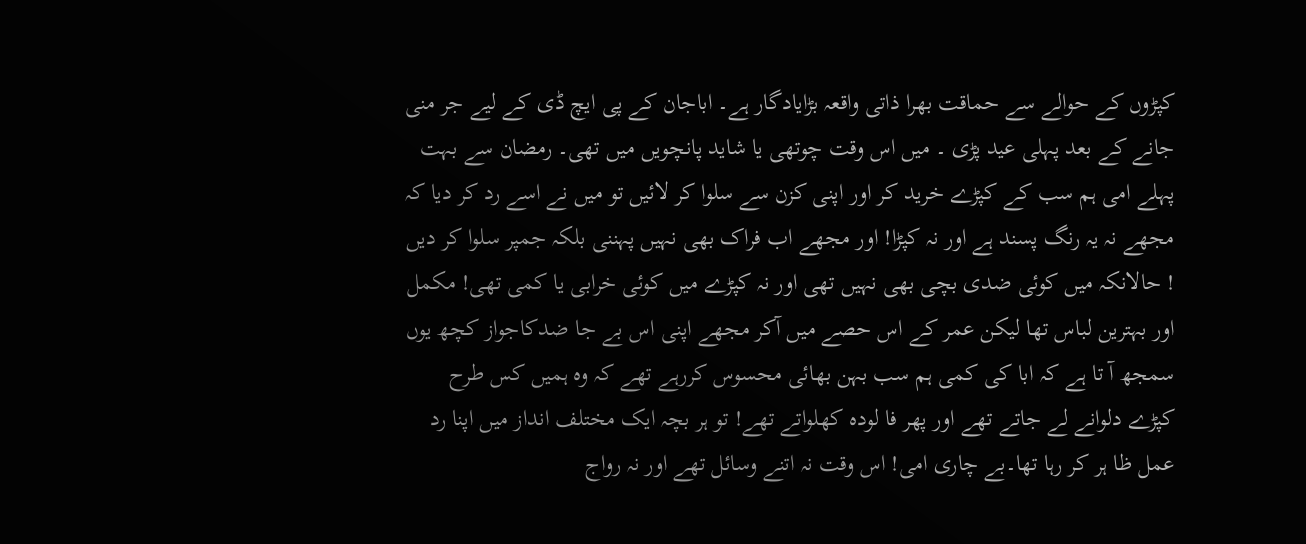کپڑوں کے حوالے سے حماقت بھرا ذاتی واقعہ بڑایادگار ہے۔ اباجان کے پی ایچ ڈی کے لیے جر منی جانے کے بعد پہلی عید پڑی ۔ میں اس وقت چوتھی یا شاید پانچویں میں تھی۔ رمضان سے بہت پہلے امی ہم سب کے کپڑے خرید کر اور اپنی کزن سے سلوا کر لائیں تو میں نے اسے رد کر دیا کہ مجھے نہ یہ رنگ پسند ہے اور نہ کپڑا! اور مجھے اب فراک بھی نہیں پہننی بلکہ جمپر سلوا کر دیں ! حالانکہ میں کوئی ضدی بچی بھی نہیں تھی اور نہ کپڑے میں کوئی خرابی یا کمی تھی! مکمل اور بہترین لباس تھا لیکن عمر کے اس حصے میں آکر مجھے اپنی اس بے جا ضدکاجواز کچھ یوں سمجھ آ تا ہے کہ ابا کی کمی ہم سب بہن بھائی محسوس کررہے تھے کہ وہ ہمیں کس طرح کپڑے دلوانے لے جاتے تھے اور پھر فا لودہ کھلواتے تھے! تو ہر بچہ ایک مختلف انداز میں اپنا رد عمل ظا ہر کر رہا تھا۔بے چاری امی! اس وقت نہ اتنے وسائل تھے اور نہ رواج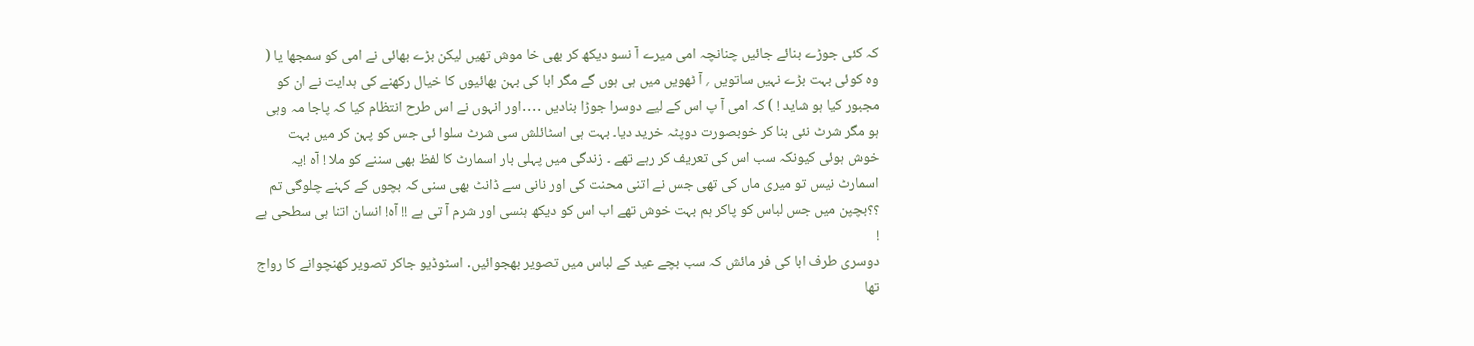کہ کئی جوڑے بنائے جائیں چنانچہ امی میرے آ نسو دیکھ کر بھی خا موش تھیں لیکن بڑے بھائی نے امی کو سمجھا یا ( وہ کوئی بہت بڑے نہیں ساتویں ؍ آ ٹھویں میں ہی ہوں گے مگر ابا کی بہن بھائیوں کا خیال رکھنے کی ہدایت نے ان کو مجبور کیا ہو شاید ! ) کہ امی آ پ اس کے لیے دوسرا جوڑا بنادیں ․․․․اور انہوں نے اس طرح انتظام کیا کہ پاجا مہ وہی ہو مگر شرٹ نئی بنا کر خوبصورت دوپٹہ خرید دیا۔ بہت ہی اسٹائلش سی شرٹ سلوا ئی جس کو پہن کر میں بہت خوش ہوئی کیونکہ سب اس کی تعریف کر رہے تھے ۔ زندگی میں پہلی بار اسمارٹ کا لفظ بھی سننے کو ملا ! آہ !یہ اسمارٹ نیس تو میری ماں کی تھی جس نے اتنی محنت کی اور نانی سے ڈانٹ بھی سنی کہ بچوں کے کہنے چلوگی تم ؟؟بچپن میں جس لباس کو پاکر ہم بہت خوش تھے اب اس کو دیکھ ہنسی اور شرم آ تی ہے !! آہ! انسان اتنا ہی سطحی ہے !
دوسری طرف ابا کی فر مائش کہ سب بچے عید کے لباس میں تصویر بھجوائیں․ اسٹوڈیو جاکر تصویر کھنچوانے کا رواج تھا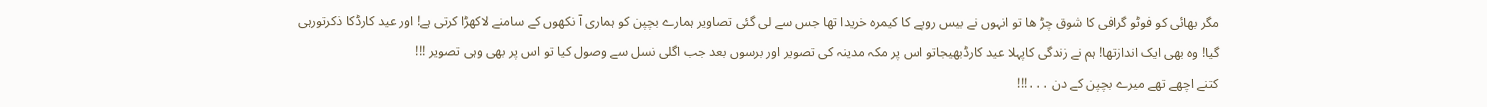مگر بھائی کو فوٹو گرافی کا شوق چڑ ھا تو انہوں نے بیس روپے کا کیمرہ خریدا تھا جس سے لی گئی تصاویر ہمارے بچپن کو ہماری آ نکھوں کے سامنے لاکھڑا کرتی ہے! اور عید کارڈکا ذکرتورہی گیا! وہ بھی ایک اندازتھا! ہم نے زندگی کاپہلا عید کارڈبھیجاتو اس پر مکہ مدینہ کی تصویر اور برسوں بعد جب اگلی نسل سے وصول کیا تو اس پر بھی وہی تصویر !!!
کتنے اچھے تھے میرے بچپن کے دن ․․․!!!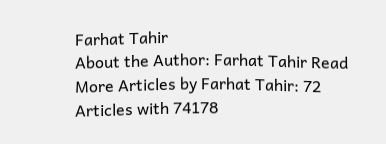Farhat Tahir
About the Author: Farhat Tahir Read More Articles by Farhat Tahir: 72 Articles with 74178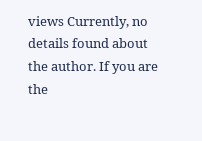views Currently, no details found about the author. If you are the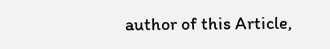author of this Article,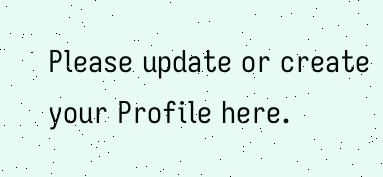Please update or create your Profile here.